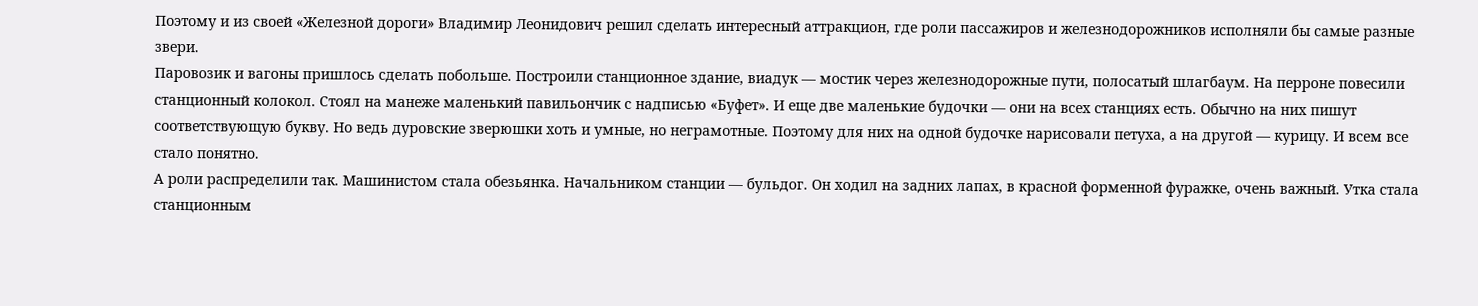Поэтому и из своей «Железной дороги» Владимир Леонидович решил сделать интересный аттракцион, где роли пассажиров и железнодорожников исполняли бы самые разные звери.
Паровозик и вагоны пришлось сделать побольше. Построили станционное здание, виадук — мостик через железнодорожные пути, полосатый шлагбаум. На перроне повесили станционный колокол. Стоял на манеже маленький павильончик с надписью «Буфет». И еще две маленькие будочки — они на всех станциях есть. Обычно на них пишут соответствующую букву. Но ведь дуровские зверюшки хоть и умные, но неграмотные. Поэтому для них на одной будочке нарисовали петуха, а на другой — курицу. И всем все стало понятно.
А роли распределили так. Машинистом стала обезьянка. Начальником станции — бульдог. Он ходил на задних лапах, в красной форменной фуражке, очень важный. Утка стала станционным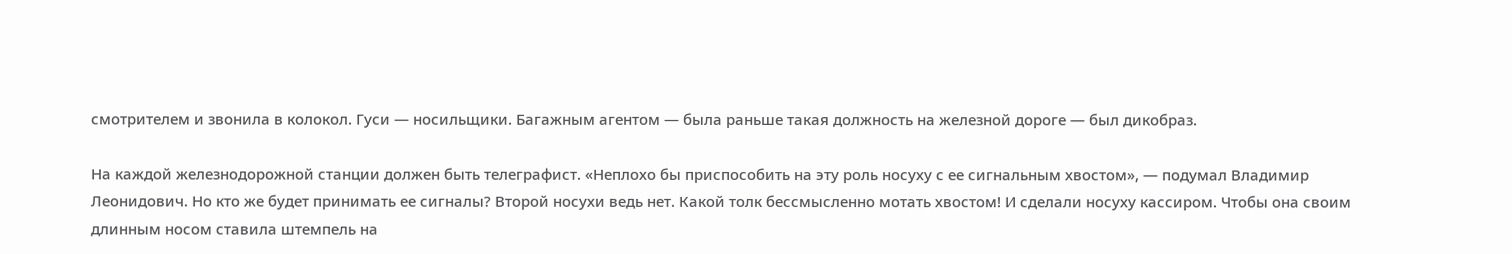смотрителем и звонила в колокол. Гуси — носильщики. Багажным агентом — была раньше такая должность на железной дороге — был дикобраз.

На каждой железнодорожной станции должен быть телеграфист. «Неплохо бы приспособить на эту роль носуху с ее сигнальным хвостом», — подумал Владимир Леонидович. Но кто же будет принимать ее сигналы? Второй носухи ведь нет. Какой толк бессмысленно мотать хвостом! И сделали носуху кассиром. Чтобы она своим длинным носом ставила штемпель на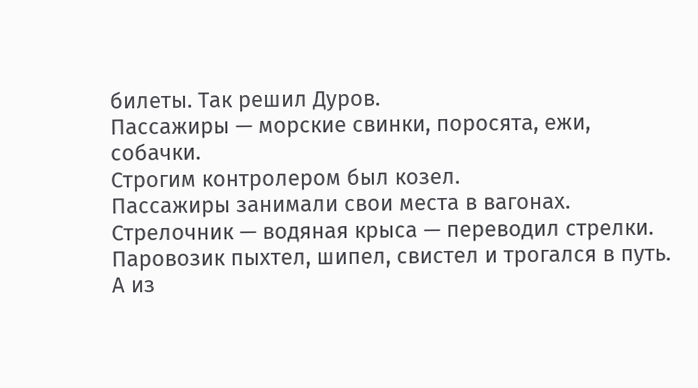билеты. Так решил Дуров.
Пассажиры — морские свинки, поросята, ежи, собачки.
Строгим контролером был козел.
Пассажиры занимали свои места в вагонах. Стрелочник — водяная крыса — переводил стрелки. Паровозик пыхтел, шипел, свистел и трогался в путь. А из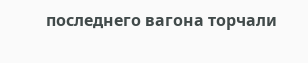последнего вагона торчали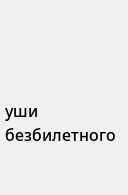уши безбилетного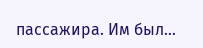пассажира. Им был…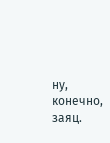ну, конечно, заяц.